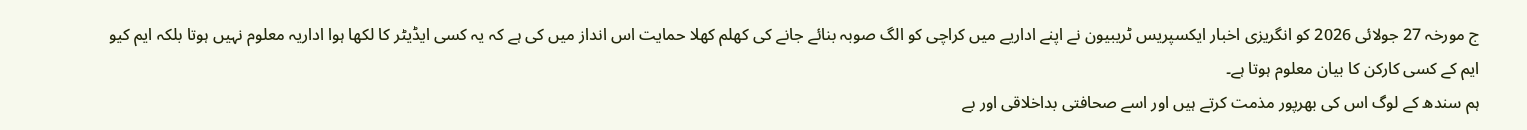ج مورخہ 27 جولائی 2026 کو انگریزی اخبار ایکسپریس ٹریبیون نے اپنے اداریے میں کراچی کو الگ صوبہ بنائے جانے کی کھلم کھلا حمایت اس انداز میں کی ہے کہ یہ کسی ایڈیٹر کا لکھا ہوا اداریہ معلوم نہیں ہوتا بلکہ ایم کیو ایم کے کسی کارکن کا بیان معلوم ہوتا ہے۔
ہم سندھ کے لوگ اس کی بھرپور مذمت کرتے ہیں اور اسے صحافتی بداخلاقی اور بے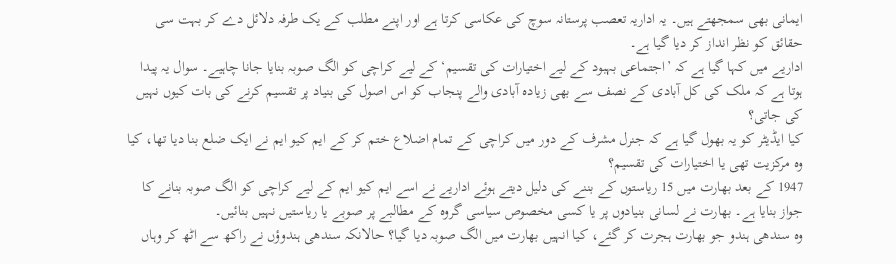ایمانی بھی سمجھتے ہیں۔ یہ اداریہ تعصب پرستانہ سوچ کی عکاسی کرتا ہے اور اپنے مطلب کے یک طرفہ دلائل دے کر بہت سی حقائق کو نظر انداز کر دیا گیا ہے۔
اداریے میں کہا گیا ہے کہ ’اجتماعی بہبود کے لیے اختیارات کی تقسیم‘ کے لیے کراچی کو الگ صوبہ بنایا جانا چاہیے۔ سوال یہ پیدا ہوتا ہے کہ ملک کی کل آبادی کے نصف سے بھی زیادہ آبادی والے پنجاب کو اس اصول کی بنیاد پر تقسیم کرنے کی بات کیوں نہیں کی جاتی؟
کیا ایڈیٹر کو یہ بھول گیا ہے کہ جنرل مشرف کے دور میں کراچی کے تمام اضلاع ختم کر کے ایم کیو ایم نے ایک ضلع بنا دیا تھا، کیا وہ مرکزیت تھی یا اختیارات کی تقسیم؟
1947 کے بعد بھارت میں 15 ریاستوں کے بننے کی دلیل دیتے ہوئے اداریے نے اسے ایم کیو ایم کے لیے کراچی کو الگ صوبہ بنانے کا جواز بنایا ہے۔ بھارت نے لسانی بنیادوں پر یا کسی مخصوص سیاسی گروہ کے مطالبے پر صوبے یا ریاستیں نہیں بنائیں۔
وہ سندھی ہندو جو بھارت ہجرت کر گئے، کیا انہیں بھارت میں الگ صوبہ دیا گیا؟ حالانکہ سندھی ہندوؤں نے راکھ سے اٹھ کر وہاں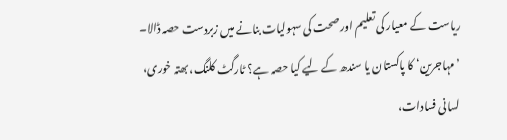ریاست کے معیار کی تعلیم اور صحت کی سہولیات بنانے میں زبردست حصہ ڈالا۔
’مہاجرین‘ کا پاکستان یا سندھ کے لیے کیا حصہ ہے؟ ٹارگٹ کلنگ، بھتہ خوری، لسانی فسادات،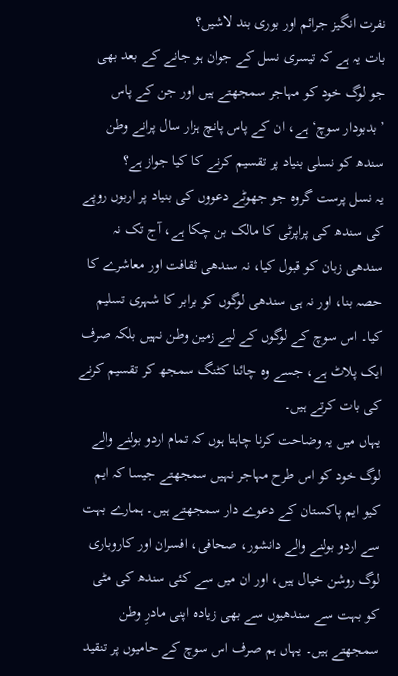نفرت انگیز جرائم اور بوری بند لاشیں؟
بات یہ ہے کہ تیسری نسل کے جوان ہو جانے کے بعد بھی جو لوگ خود کو مہاجر سمجھتے ہیں اور جن کے پاس ’بدبودار سوچ‘ ہے، ان کے پاس پانچ ہزار سال پرانے وطن سندھ کو نسلی بنیاد پر تقسیم کرنے کا کیا جواز ہے؟
یہ نسل پرست گروہ جو جھوٹے دعووں کی بنیاد پر اربوں روپے کی سندھ کی پراپرٹی کا مالک بن چکا ہے، آج تک نہ سندھی زبان کو قبول کیا، نہ سندھی ثقافت اور معاشرے کا حصہ بنا، اور نہ ہی سندھی لوگوں کو برابر کا شہری تسلیم کیا۔ اس سوچ کے لوگوں کے لیے زمین وطن نہیں بلکہ صرف ایک پلاٹ ہے، جسے وہ چائنا کٹنگ سمجھ کر تقسیم کرنے کی بات کرتے ہیں۔
یہاں میں یہ وضاحت کرنا چاہتا ہوں کہ تمام اردو بولنے والے لوگ خود کو اس طرح مہاجر نہیں سمجھتے جیسا کہ ایم کیو ایم پاکستان کے دعوے دار سمجھتے ہیں۔ ہمارے بہت سے اردو بولنے والے دانشور، صحافی، افسران اور کاروباری لوگ روشن خیال ہیں، اور ان میں سے کئی سندھ کی مٹی کو بہت سے سندھیوں سے بھی زیادہ اپنی مادرِ وطن سمجھتے ہیں۔ یہاں ہم صرف اس سوچ کے حامیوں پر تنقید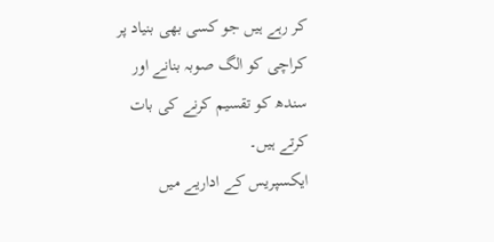کر رہے ہیں جو کسی بھی بنیاد پر کراچی کو الگ صوبہ بنانے اور سندھ کو تقسیم کرنے کی بات کرتے ہیں۔
ایکسپریس کے اداریے میں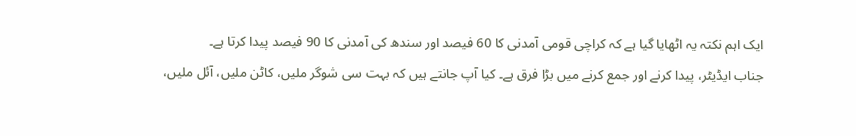ایک اہم نکتہ یہ اٹھایا گیا ہے کہ کراچی قومی آمدنی کا 60 فیصد اور سندھ کی آمدنی کا 90 فیصد پیدا کرتا ہے۔
جناب ایڈیٹر، پیدا کرنے اور جمع کرنے میں بڑا فرق ہے۔ کیا آپ جانتے ہیں کہ بہت سی شوگر ملیں، کاٹن ملیں، آئل ملیں،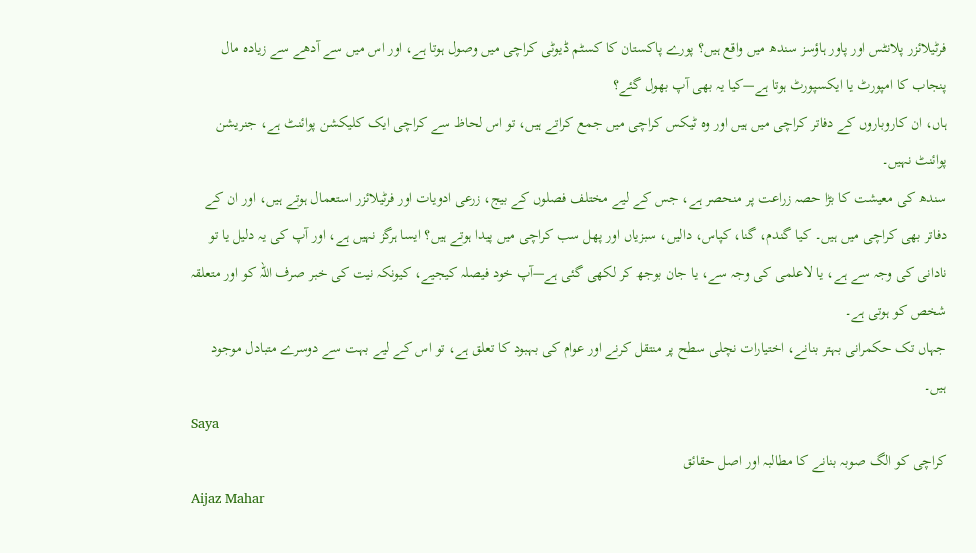فرٹیلائزر پلانٹس اور پاور ہاؤسز سندھ میں واقع ہیں؟ پورے پاکستان کا کسٹم ڈیوٹی کراچی میں وصول ہوتا ہے، اور اس میں سے آدھے سے زیادہ مال پنجاب کا امپورٹ یا ایکسپورٹ ہوتا ہے—کیا یہ بھی آپ بھول گئے؟
ہاں، ان کاروباروں کے دفاتر کراچی میں ہیں اور وہ ٹیکس کراچی میں جمع کراتے ہیں، تو اس لحاظ سے کراچی ایک کلیکشن پوائنٹ ہے، جنریشن پوائنٹ نہیں۔
سندھ کی معیشت کا بڑا حصہ زراعت پر منحصر ہے، جس کے لیے مختلف فصلوں کے بیج، زرعی ادویات اور فرٹیلائزر استعمال ہوتے ہیں، اور ان کے دفاتر بھی کراچی میں ہیں۔ کیا گندم، گنا، کپاس، دالیں، سبزیاں اور پھل سب کراچی میں پیدا ہوتے ہیں؟ ایسا ہرگز نہیں ہے، اور آپ کی یہ دلیل یا تو نادانی کی وجہ سے ہے، یا لاعلمی کی وجہ سے، یا جان بوجھ کر لکھی گئی ہے—آپ خود فیصلہ کیجیے، کیونکہ نیت کی خبر صرف اللہ کو اور متعلقہ شخص کو ہوتی ہے۔
جہاں تک حکمرانی بہتر بنانے، اختیارات نچلی سطح پر منتقل کرنے اور عوام کی بہبود کا تعلق ہے، تو اس کے لیے بہت سے دوسرے متبادل موجود ہیں۔
Saya
کراچی کو الگ صوبہ بنانے کا مطالبہ اور اصل حقائق
Aijaz Mahar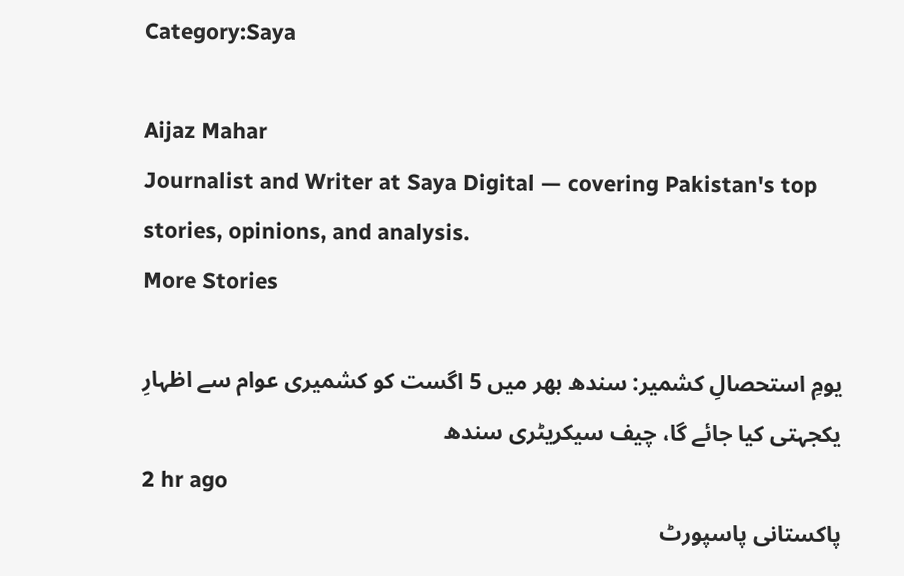Category:Saya

Aijaz Mahar
Journalist and Writer at Saya Digital — covering Pakistan's top stories, opinions, and analysis.
More Stories

یومِ استحصالِ کشمیر: سندھ بھر میں 5 اگست کو کشمیری عوام سے اظہارِ یکجہتی کیا جائے گا، چیف سیکریٹری سندھ
2 hr ago
پاکستانی پاسپورٹ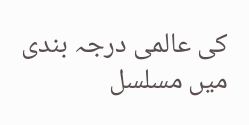کی عالمی درجہ بندی میں مسلسل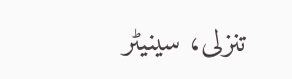تنزلی، سینیٹر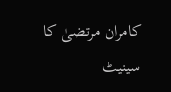کامران مرتضیٰ کا سینیٹ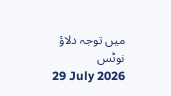میں توجہ دلاؤ نوٹس
29 July 2026